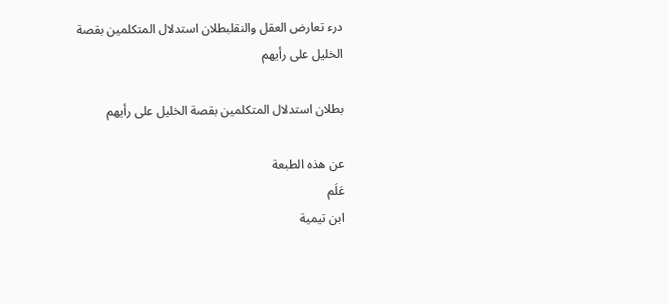درء تعارض العقل والنقلبطلان استدلال المتكلمين بقصة الخليل على رأيهم

بطلان استدلال المتكلمين بقصة الخليل على رأيهم

عن هذه الطبعة
عَلَم
ابن تيمية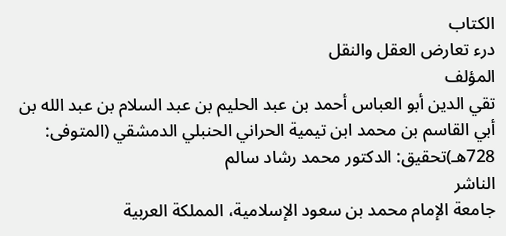الكتاب
درء تعارض العقل والنقل
المؤلف
تقي الدين أبو العباس أحمد بن عبد الحليم بن عبد السلام بن عبد الله بن أبي القاسم بن محمد ابن تيمية الحراني الحنبلي الدمشقي (المتوفى: 728هـ)تحقيق: الدكتور محمد رشاد سالم
الناشر
جامعة الإمام محمد بن سعود الإسلامية، المملكة العربية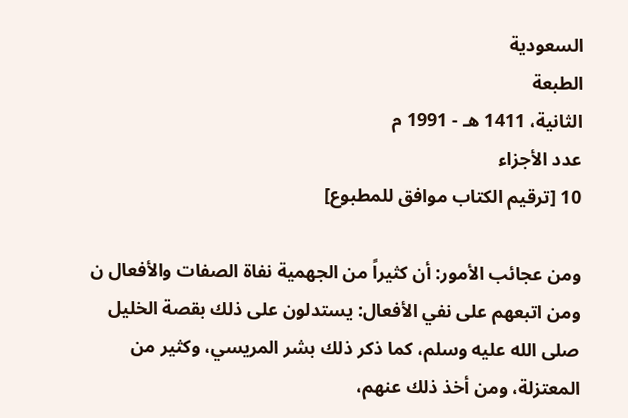السعودية
الطبعة
الثانية، 1411 هـ - 1991 م
عدد الأجزاء
10 [ترقيم الكتاب موافق للمطبوع]

ومن عجائب الأمور: أن كثيراً من الجهمية نفاة الصفات والأفعال ن ومن اتبعهم على نفي الأفعال: يستدلون على ذلك بقصة الخليل صلى الله عليه وسلم، كما ذكر ذلك بشر المريسي، وكثير من المعتزلة، ومن أخذ ذلك عنهم،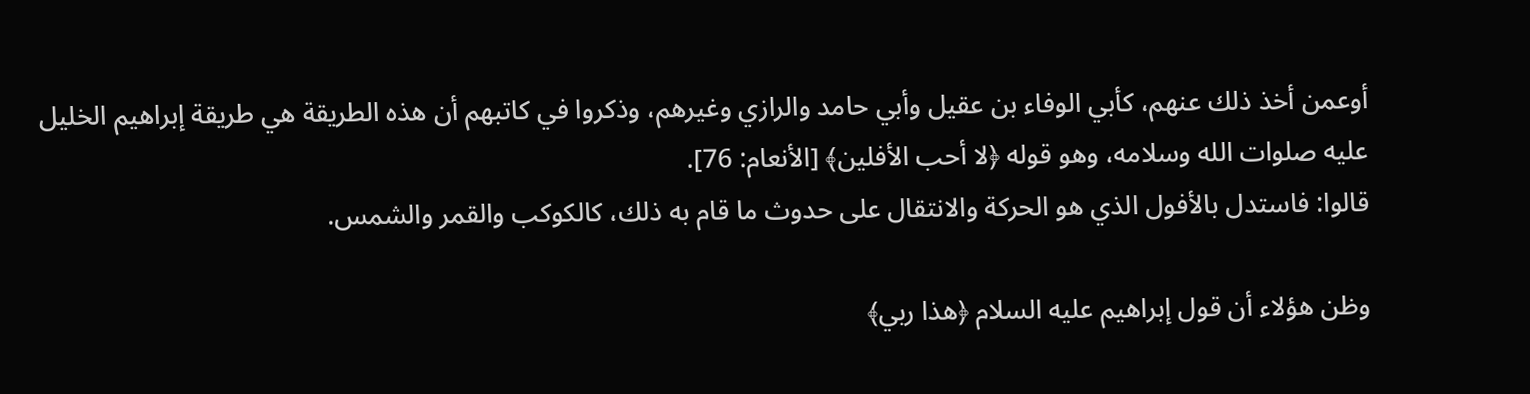أوعمن أخذ ذلك عنهم، كأبي الوفاء بن عقيل وأبي حامد والرازي وغيرهم، وذكروا في كاتبهم أن هذه الطريقة هي طريقة إبراهيم الخليل عليه صلوات الله وسلامه، وهو قوله ﴿لا أحب الأفلين﴾ [الأنعام: 76].
قالوا: فاستدل بالأفول الذي هو الحركة والانتقال على حدوث ما قام به ذلك، كالكوكب والقمر والشمس.

وظن هؤلاء أن قول إبراهيم عليه السلام ﴿هذا ربي﴾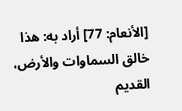[الأنعام: 77] أراد به: هذا خالق السماوات والأرض، القديم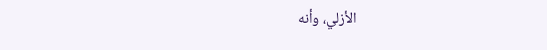الأزلي، وأنه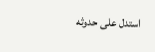استدل على حدوثه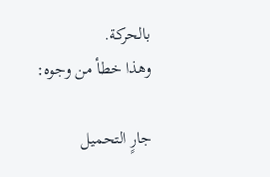بالحركة.
وهذا خطأ من وجوه:

جارٍ التحميل